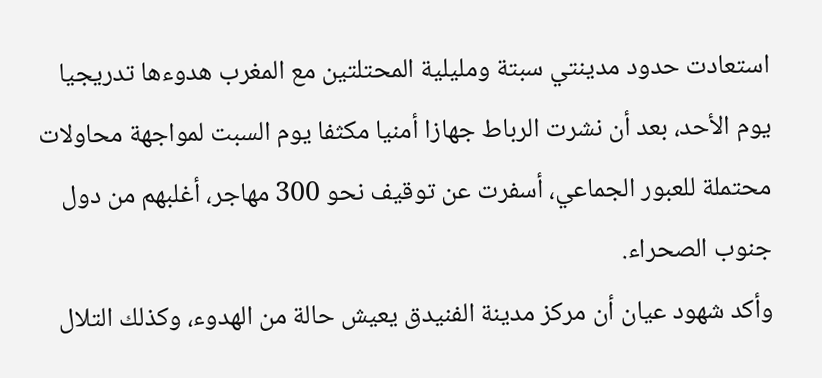استعادت حدود مدينتي سبتة ومليلية المحتلتين مع المغرب هدوءها تدريجيا يوم الأحد، بعد أن نشرت الرباط جهازا أمنيا مكثفا يوم السبت لمواجهة محاولات محتملة للعبور الجماعي، أسفرت عن توقيف نحو 300 مهاجر، أغلبهم من دول جنوب الصحراء.
وأكد شهود عيان أن مركز مدينة الفنيدق يعيش حالة من الهدوء، وكذلك التلال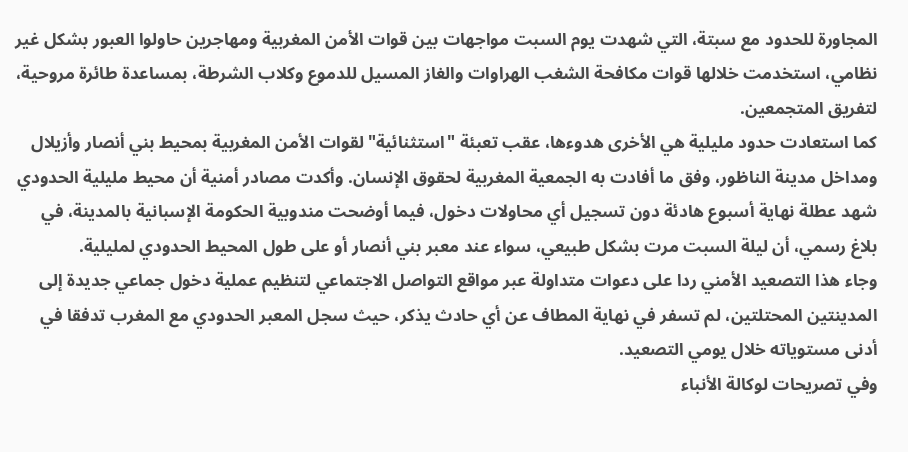المجاورة للحدود مع سبتة، التي شهدت يوم السبت مواجهات بين قوات الأمن المغربية ومهاجرين حاولوا العبور بشكل غير نظامي، استخدمت خلالها قوات مكافحة الشغب الهراوات والغاز المسيل للدموع وكلاب الشرطة، بمساعدة طائرة مروحية، لتفريق المتجمعين.
كما استعادت حدود مليلية هي الأخرى هدوءها، عقب تعبئة "استثنائية" لقوات الأمن المغربية بمحيط بني أنصار وأزيلال ومداخل مدينة الناظور، وفق ما أفادت به الجمعية المغربية لحقوق الإنسان. وأكدت مصادر أمنية أن محيط مليلية الحدودي شهد عطلة نهاية أسبوع هادئة دون تسجيل أي محاولات دخول، فيما أوضحت مندوبية الحكومة الإسبانية بالمدينة، في بلاغ رسمي، أن ليلة السبت مرت بشكل طبيعي، سواء عند معبر بني أنصار أو على طول المحيط الحدودي لمليلية.
وجاء هذا التصعيد الأمني ردا على دعوات متداولة عبر مواقع التواصل الاجتماعي لتنظيم عملية دخول جماعي جديدة إلى المدينتين المحتلتين، لم تسفر في نهاية المطاف عن أي حادث يذكر، حيث سجل المعبر الحدودي مع المغرب تدفقا في أدنى مستوياته خلال يومي التصعيد.
وفي تصريحات لوكالة الأنباء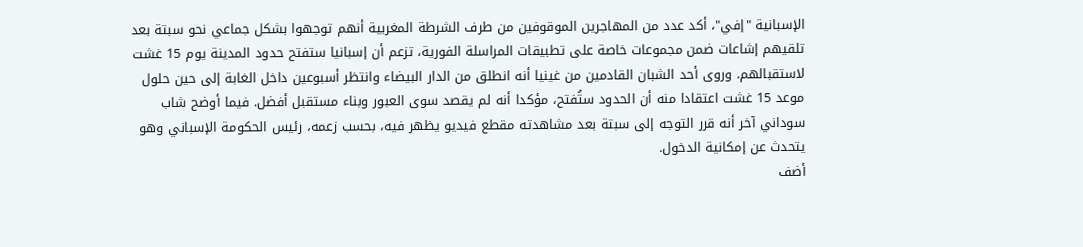الإسبانية "إفي"، أكد عدد من المهاجرين الموقوفين من طرف الشرطة المغربية أنهم توجهوا بشكل جماعي نحو سبتة بعد تلقيهم إشاعات ضمن مجموعات خاصة على تطبيقات المراسلة الفورية، تزعم أن إسبانيا ستفتح حدود المدينة يوم 15 غشت لاستقبالهم. وروى أحد الشبان القادمين من غينيا أنه انطلق من الدار البيضاء وانتظر أسبوعين داخل الغابة إلى حين حلول موعد 15 غشت اعتقادا منه أن الحدود ستُفتح، مؤكدا أنه لم يقصد سوى العبور وبناء مستقبل أفضل. فيما أوضح شاب سوداني آخر أنه قرر التوجه إلى سبتة بعد مشاهدته مقطع فيديو يظهر فيه، بحسب زعمه، رئيس الحكومة الإسباني وهو يتحدث عن إمكانية الدخول.
أضف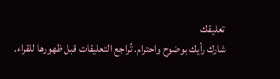تعليقك
شارك رأيك بوضوح واحترام. تُراجع التعليقات قبل ظهورها للقراء.